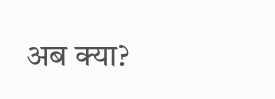अब क्या?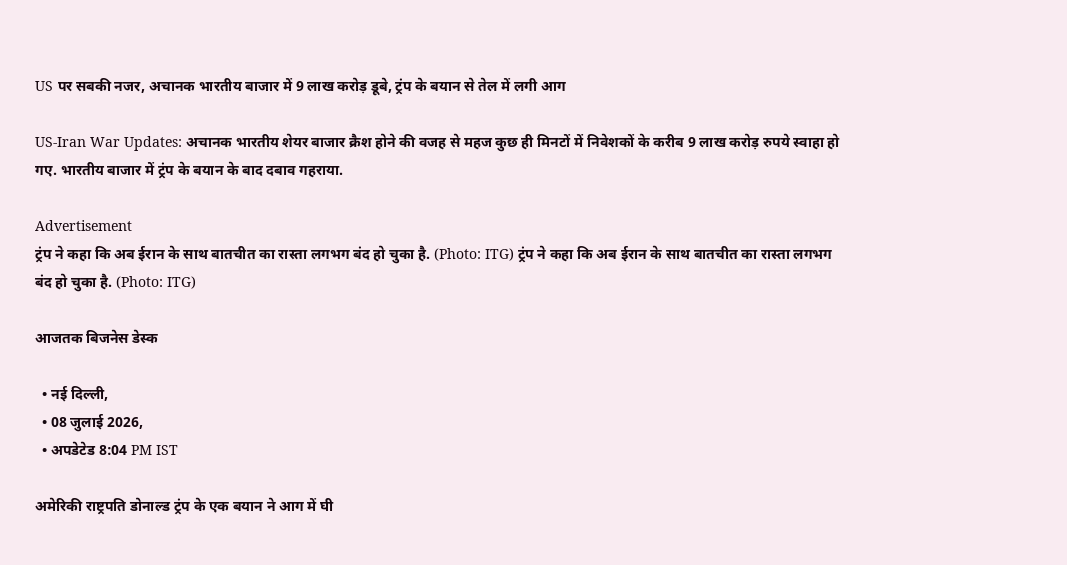US पर सबकी नजर, अचानक भारतीय बाजार में 9 लाख करोड़ डूबे, ट्रंप के बयान से तेल में लगी आग

US-Iran War Updates: अचानक भारतीय शेयर बाजार क्रैश होने की वजह से महज कुछ ही मिनटों में निवेशकों के करीब 9 लाख करोड़ रुपये स्वाहा हो गए. भारतीय बाजार में ट्रंप के बयान के बाद दबाव गहराया.

Advertisement
ट्रंप ने कहा कि अब ईरान के साथ बातचीत का रास्ता लगभग बंद हो चुका है. (Photo: ITG) ट्रंप ने कहा कि अब ईरान के साथ बातचीत का रास्ता लगभग बंद हो चुका है. (Photo: ITG)

आजतक बिजनेस डेस्क

  • नई दिल्ली,
  • 08 जुलाई 2026,
  • अपडेटेड 8:04 PM IST

अमेरिकी राष्ट्रपति डोनाल्ड ट्रंप के एक बयान ने आग में घी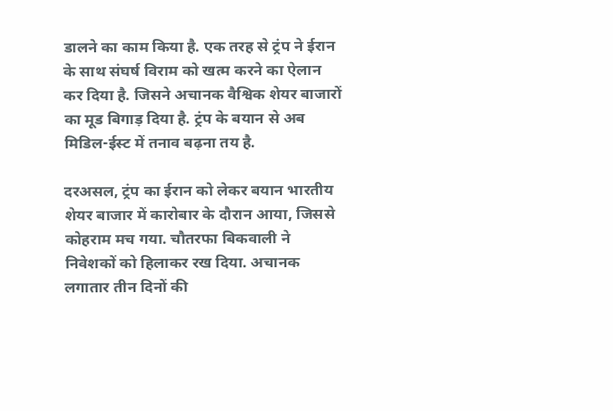डालने का काम किया है. एक तरह से ट्रंप ने ईरान के साथ संघर्ष विराम को खत्म करने का ऐलान कर दिया है. जिसने अचानक वैश्विक शेयर बाजारों का मूड बिगाड़ दिया है. ट्रंप के बयान से अब मिडिल-ईस्ट में तनाव बढ़ना तय है.

दरअसल, ट्रंप का ईरान को लेकर बयान भारतीय शेयर बाजार में कारोबार के दौरान आया, जिससे कोहराम मच गया. चौतरफा बिकवाली ने निवेशकों को हिलाकर रख दिया. अचानक लगातार तीन दिनों की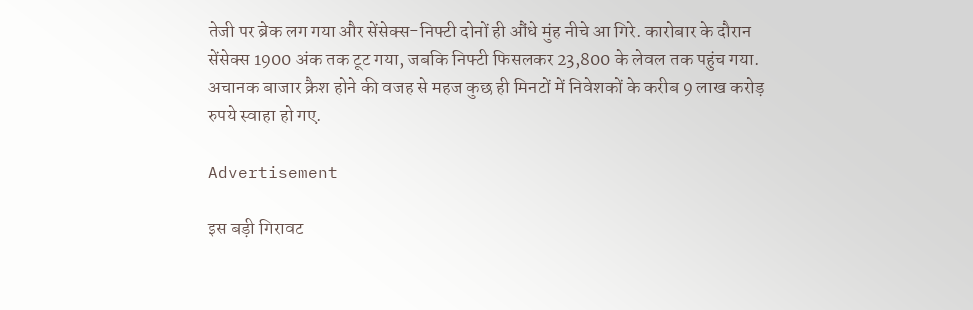तेजी पर ब्रेक लग गया और सेंसेक्स-निफ्टी दोनों ही औंधे मुंह नीचे आ गिरे. कारोबार के दौरान सेंसेक्स 1900 अंक तक टूट गया, जबकि निफ्टी फिसलकर 23,800 के लेवल तक पहुंच गया. अचानक बाजार क्रैश होने की वजह से महज कुछ ही मिनटों में निवेशकों के करीब 9 लाख करोड़ रुपये स्वाहा हो गए.

Advertisement

इस बड़ी गिरावट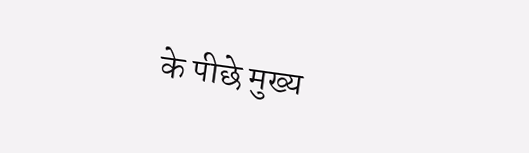के पीछे मुख्य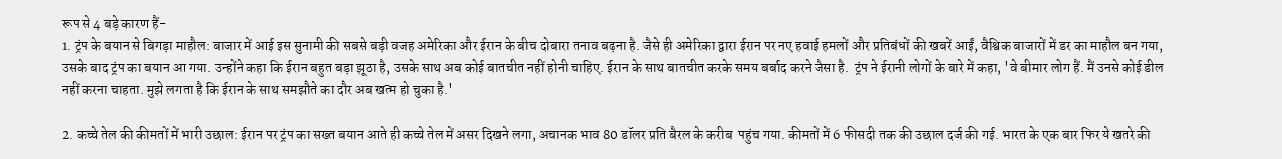रूप से 4 बड़े कारण हैं-
1. ट्रंप के बयान से बिगड़ा माहौल: बाजार में आई इस सुनामी की सबसे बड़ी वजह अमेरिका और ईरान के बीच दोबारा तनाव बढ़ना है. जैसे ही अमेरिका द्वारा ईरान पर नए हवाई हमलों और प्रतिबंधों की खबरें आईं, वैश्विक बाजारों में डर का माहौल बन गया, उसके बाद ट्रंप का बयान आ गया. उन्होंने कहा कि ईरान बहुत बड़ा झूठा है, उसके साथ अब कोई बातचीत नहीं होनी चाहिए. ईरान के साथ बातचीत करके समय बर्बाद करने जैसा है.  ट्रंप ने ईरानी लोगों के बारे में कहा, 'वे बीमार लोग हैं. मैं उनसे कोई डील नहीं करना चाहता. मुझे लगता है कि ईरान के साथ समझौते का दौर अब खत्म हो चुका है.'

2. कच्चे तेल की कीमतों में भारी उछाल: ईरान पर ट्रंप का सख्त बयान आते ही कच्चे तेल में असर दिखने लगा, अचानक भाव 80 डॉलर प्रति बैरल के करीब  पहुंच गया. कीमतों में 6 फीसदी तक की उछाल दर्ज की गई. भारत के एक बार फिर ये खतरे की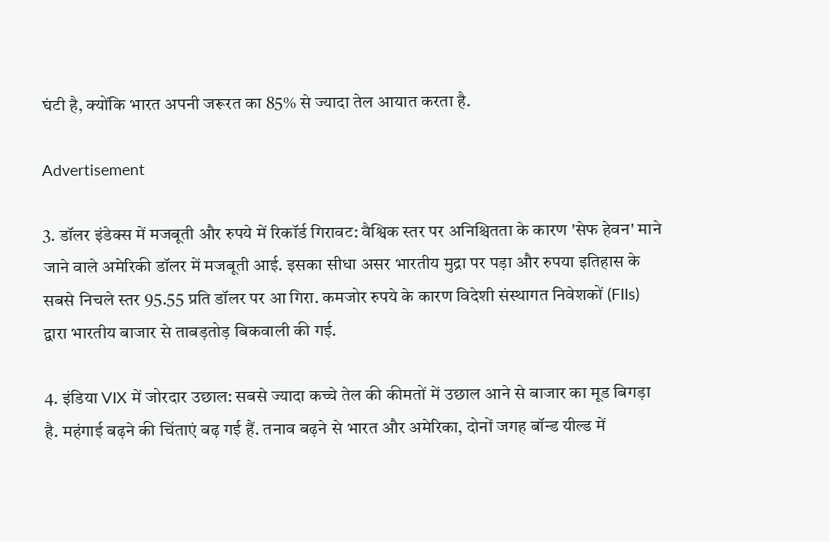घंटी है, क्योंकि भारत अपनी जरूरत का 85% से ज्यादा तेल आयात करता है.

Advertisement

3. डॉलर इंडेक्स में मजबूती और रुपये में रिकॉर्ड गिरावट: वैश्विक स्तर पर अनिश्चितता के कारण 'सेफ हेवन' माने जाने वाले अमेरिकी डॉलर में मजबूती आई. इसका सीधा असर भारतीय मुद्रा पर पड़ा और रुपया इतिहास के सबसे निचले स्तर 95.55 प्रति डॉलर पर आ गिरा. कमजोर रुपये के कारण विदेशी संस्थागत निवेशकों (FIIs) द्वारा भारतीय बाजार से ताबड़तोड़ बिकवाली की गई.

4. इंडिया VIX में जोरदार उछाल: सबसे ज्यादा कच्चे तेल की कीमतों में उछाल आने से बाजार का मूड बिगड़ा है. महंगाई बढ़ने की चिंताएं बढ़ गई हैं. तनाव बढ़ने से भारत और अमेरिका, दोनों जगह बॉन्ड यील्ड में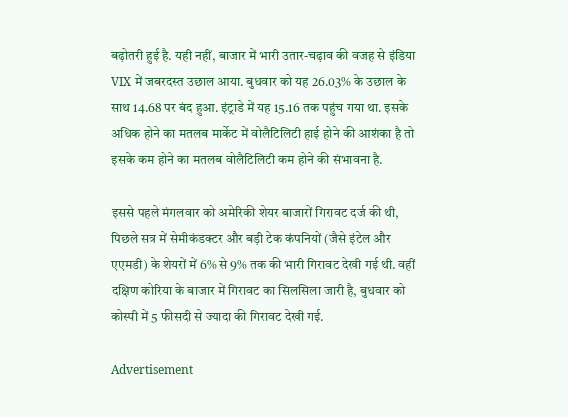बढ़ोतरी हुई है. यही नहीं, बाजार में भारी उतार-चढ़ाव की वजह से इंडिया VIX में जबरदस्त उछाल आया. बुधवार को यह 26.03% के उछाल के साथ 14.68 पर बंद हुआ. इंट्राडे में यह 15.16 तक पहुंच गया था. इसके अधिक होने का मतलब मार्केट में वोलैटिलिटी हाई होने की आशंका है तो इसके कम होने का मतलब वोलैटिलिटी कम होने की संभावना है.

इससे पहले मंगलवार को अमेरिकी शेयर बाजारों गिरावट दर्ज की थी, पिछले सत्र में सेमीकंडक्टर और बड़ी टेक कंपनियों (जैसे इंटेल और एएमडी) के शेयरों में 6% से 9% तक की भारी गिरावट देखी गई थी. वहीं दक्षिण कोरिया के बाजार में गिरावट का सिलसिला जारी है, बुधवार को कोस्पी में 5 फीसदी से ज्यादा की गिरावट देखी गई.

Advertisement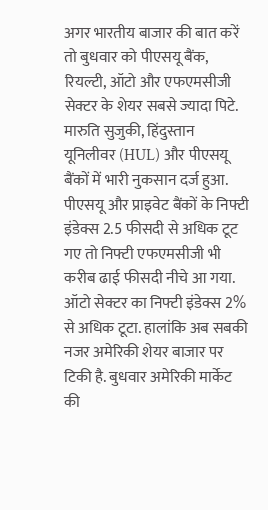अगर भारतीय बाजार की बात करें तो बुधवार को पीएसयू बैंक, रियल्टी, ऑटो और एफएमसीजी सेक्टर के शेयर सबसे ज्यादा पिटे. मारुति सुजुकी, हिंदुस्तान यूनिलीवर (HUL) और पीएसयू बैंकों में भारी नुकसान दर्ज हुआ. पीएसयू और प्राइवेट बैंकों के निफ्टी इंडेक्स 2.5 फीसदी से अधिक टूट गए तो निफ्टी एफएमसीजी भी करीब ढाई फीसदी नीचे आ गया. ऑटो सेक्टर का निफ्टी इंडेक्स 2% से अधिक टूटा. हालांकि अब सबकी नजर अमेरिकी शेयर बाजार पर टिकी है. बुधवार अमेरिकी मार्केट की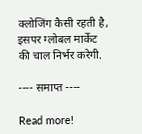क्लोजिंग कैसी रहती है, इसपर ग्लोबल मार्केट की चाल निर्भर करेगी.

---- समाप्त ----

Read more!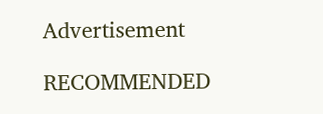Advertisement

RECOMMENDED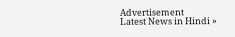Advertisement
Latest News in Hindi »